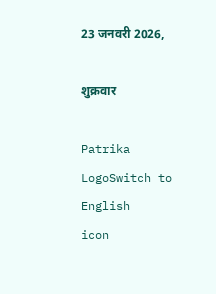23 जनवरी 2026,

शुक्रवार

Patrika LogoSwitch to English
icon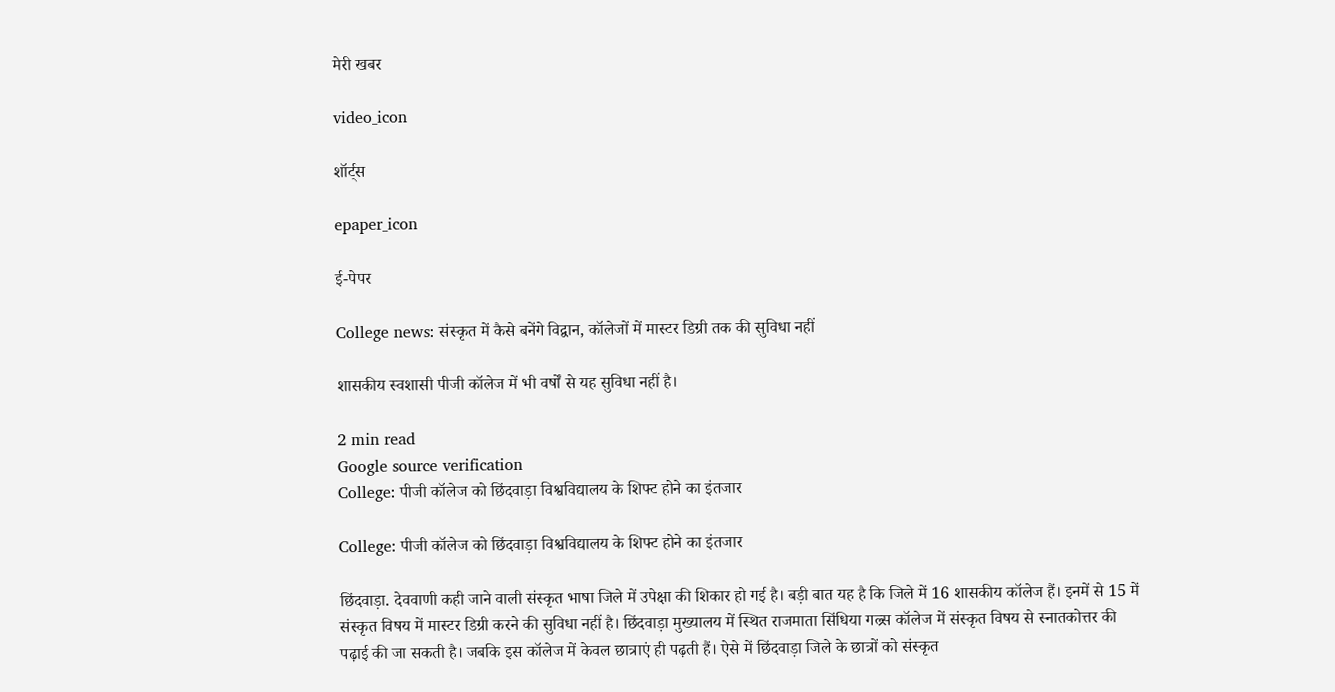मेरी खबर

video_icon

शॉर्ट्स

epaper_icon

ई-पेपर

College news: संस्कृत में कैसे बनेंगे विद्वान, कॉलेजों में मास्टर डिग्री तक की सुविधा नहीं

शासकीय स्वशासी पीजी कॉलेज में भी वर्षों से यह सुविधा नहीं है।

2 min read
Google source verification
College: पीजी कॉलेज को छिंदवाड़ा विश्वविद्यालय के शिफ्ट होने का इंतजार

College: पीजी कॉलेज को छिंदवाड़ा विश्वविद्यालय के शिफ्ट होने का इंतजार

छिंदवाड़ा. देववाणी कही जाने वाली संस्कृत भाषा जिले में उपेक्षा की शिकार हो गई है। बड़ी बात यह है कि जिले में 16 शासकीय कॉलेज हैं। इनमें से 15 में संस्कृत विषय में मास्टर डिग्री करने की सुविधा नहीं है। छिंदवाड़ा मुख्यालय में स्थित राजमाता सिंधिया गल्र्स कॉलेज में संस्कृत विषय से स्नातकोत्तर की पढ़ाई की जा सकती है। जबकि इस कॉलेज में केवल छात्राएं ही पढ़ती हैं। ऐसे में छिंदवाड़ा जिले के छात्रों को संस्कृत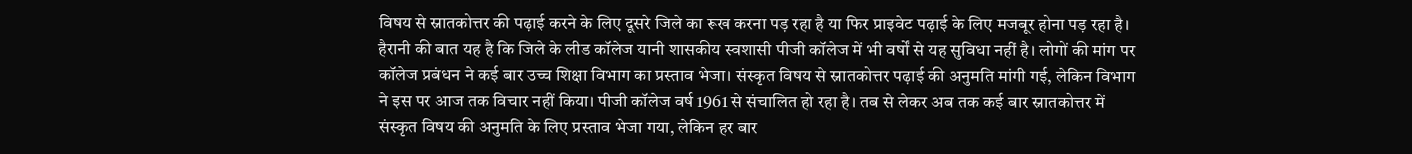विषय से स्नातकोत्तर की पढ़ाई करने के लिए दूसरे जिले का रूख करना पड़ रहा है या फिर प्राइवेट पढ़ाई के लिए मजबूर होना पड़ रहा है। हैरानी की बात यह है कि जिले के लीड कॉलेज यानी शासकीय स्वशासी पीजी कॉलेज में भी वर्षों से यह सुविधा नहीं है। लोगों की मांग पर कॉलेज प्रबंधन ने कई बार उच्च शिक्षा विभाग का प्रस्ताव भेजा। संस्कृत विषय से स्नातकोत्तर पढ़ाई की अनुमति मांगी गई, लेकिन विभाग ने इस पर आज तक विचार नहीं किया। पीजी कॉलेज वर्ष 1961 से संचालित हो रहा है। तब से लेकर अब तक कई बार स्नातकोत्तर में संस्कृत विषय की अनुमति के लिए प्रस्ताव भेजा गया, लेकिन हर बार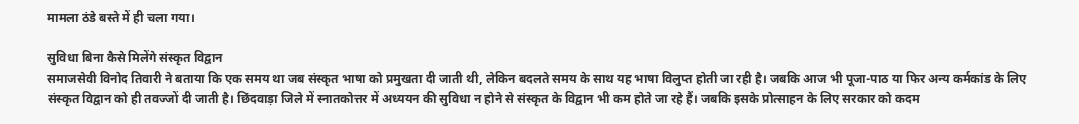मामला ठंडे बस्ते में ही चला गया।

सुविधा बिना कैसे मिलेंगे संस्कृत विद्वान
समाजसेवी विनोद तिवारी ने बताया कि एक समय था जब संस्कृत भाषा को प्रमुखता दी जाती थी, लेकिन बदलते समय के साथ यह भाषा विलुप्त होती जा रही है। जबकि आज भी पूजा-पाठ या फिर अन्य कर्मकांड के लिए संस्कृत विद्वान को ही तवज्जों दी जाती है। छिंदवाड़ा जिले में स्नातकोत्तर में अध्ययन की सुविधा न होने से संस्कृत के विद्वान भी कम होते जा रहे हैं। जबकि इसके प्रोत्साहन के लिए सरकार को कदम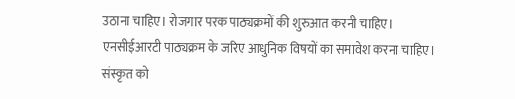उठाना चाहिए। रोजगार परक पाठ्यक्रमों की शुरुआत करनी चाहिए। एनसीईआरटी पाठ्यक्रम के जरिए आधुनिक विषयों का समावेश करना चाहिए। संस्कृत को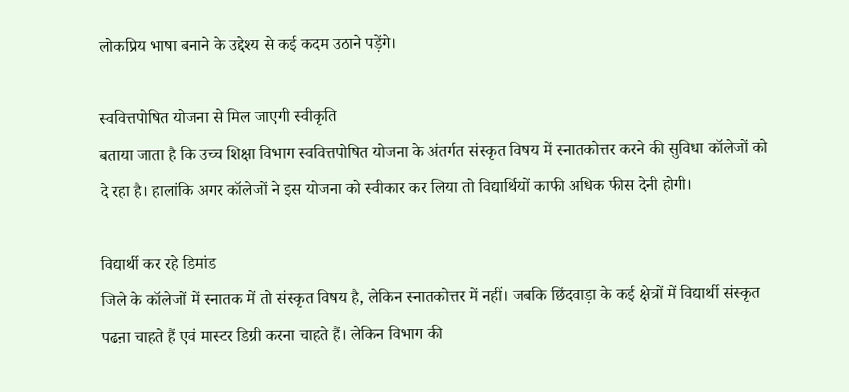लोकप्रिय भाषा बनाने के उद्देश्य से कई कदम उठाने पड़ेंगे।

स्ववित्तपोषित योजना से मिल जाएगी स्वीकृति
बताया जाता है कि उच्च शिक्षा विभाग स्ववित्तपोषित योजना के अंतर्गत संस्कृत विषय में स्नातकोत्तर करने की सुविधा कॉलेजों को दे रहा है। हालांकि अगर कॉलेजों ने इस योजना को स्वीकार कर लिया तो विद्यार्थियों काफी अधिक फीस देनी होगी।

विद्यार्थी कर रहे डिमांड
जिले के कॉलेजों में स्नातक में तो संस्कृत विषय है, लेकिन स्नातकोत्तर में नहीं। जबकि छिंदवाड़ा के कई क्षेत्रों में विद्यार्थी संस्कृत पढऩा चाहते हैं एवं मास्टर डिग्री करना चाहते हैं। लेकिन विभाग की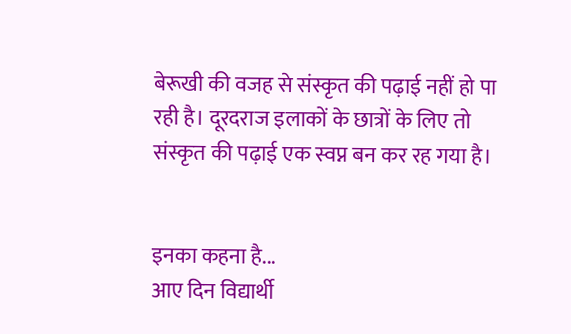बेरूखी की वजह से संस्कृत की पढ़ाई नहीं हो पा रही है। दूरदराज इलाकों के छात्रों के लिए तो संस्कृत की पढ़ाई एक स्वप्न बन कर रह गया है।


इनका कहना है...
आए दिन विद्यार्थी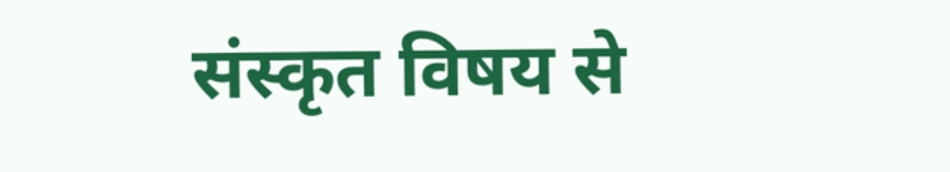संस्कृत विषय से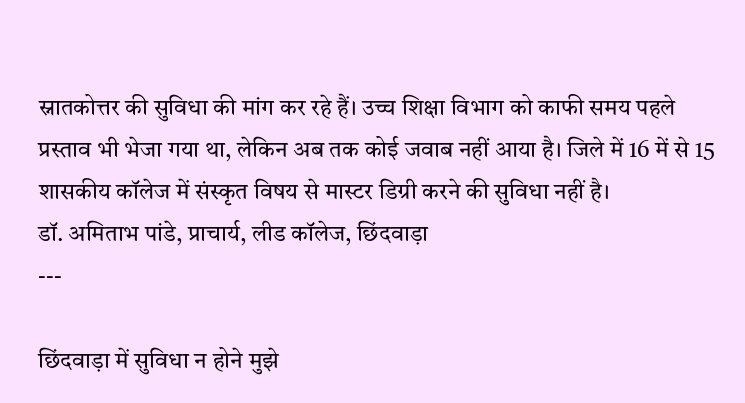स्नातकोत्तर की सुविधा की मांग कर रहे हैं। उच्च शिक्षा विभाग को काफी समय पहले प्रस्ताव भी भेजा गया था, लेकिन अब तक कोई जवाब नहीं आया है। जिले में 16 में से 15 शासकीय कॉलेज में संस्कृत विषय से मास्टर डिग्री करने की सुविधा नहीं है।
डॉ. अमिताभ पांडे, प्राचार्य, लीड कॉलेज, छिंदवाड़ा
---

छिंदवाड़ा में सुविधा न होने मुझे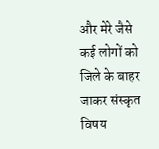और मेरे जैसे कई लोगों को जिले के बाहर जाकर संस्कृत विषय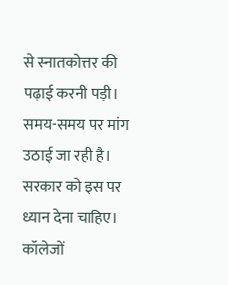से स्नातकोत्तर की पढ़ाई करनी पड़ी। समय-समय पर मांग उठाई जा रही है। सरकार को इस पर ध्यान देना चाहिए। कॉलेजों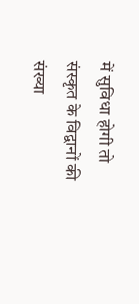में सुविधा होगी तो संस्कृत के विद्वानों की संख्या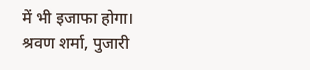में भी इजाफा होगा।
श्रवण शर्मा, पुजारी